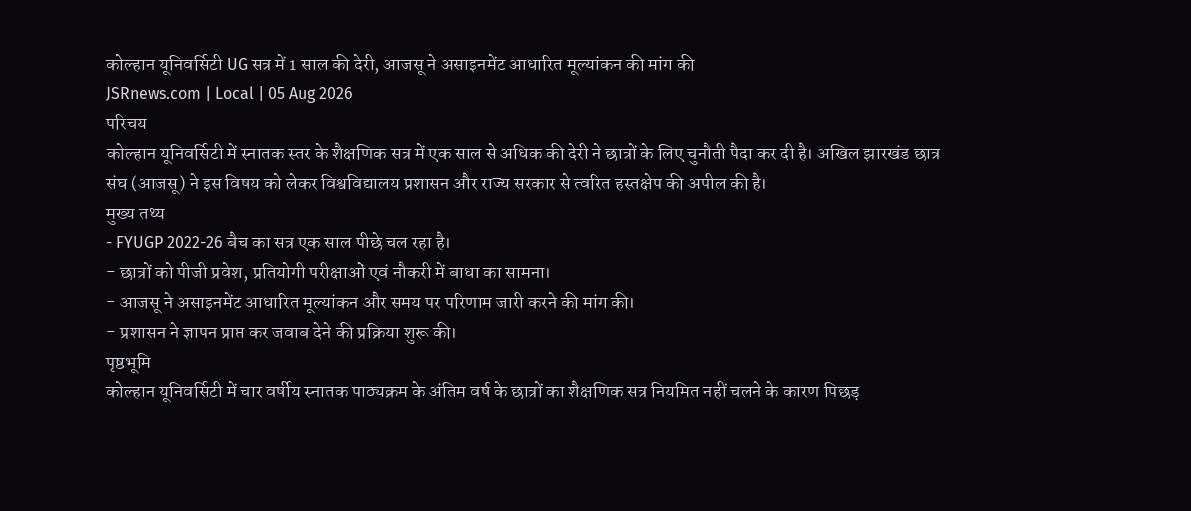कोल्हान यूनिवर्सिटी UG सत्र में 1 साल की देरी, आजसू ने असाइनमेंट आधारित मूल्यांकन की मांग की
JSRnews.com | Local | 05 Aug 2026
परिचय
कोल्हान यूनिवर्सिटी में स्नातक स्तर के शैक्षणिक सत्र में एक साल से अधिक की देरी ने छात्रों के लिए चुनौती पैदा कर दी है। अखिल झारखंड छात्र संघ (आजसू) ने इस विषय को लेकर विश्वविद्यालय प्रशासन और राज्य सरकार से त्वरित हस्तक्षेप की अपील की है।
मुख्य तथ्य
- FYUGP 2022-26 बैच का सत्र एक साल पीछे चल रहा है।
- छात्रों को पीजी प्रवेश, प्रतियोगी परीक्षाओं एवं नौकरी में बाधा का सामना।
- आजसू ने असाइनमेंट आधारित मूल्यांकन और समय पर परिणाम जारी करने की मांग की।
- प्रशासन ने ज्ञापन प्राप्त कर जवाब देने की प्रक्रिया शुरू की।
पृष्ठभूमि
कोल्हान यूनिवर्सिटी में चार वर्षीय स्नातक पाठ्यक्रम के अंतिम वर्ष के छात्रों का शैक्षणिक सत्र नियमित नहीं चलने के कारण पिछड़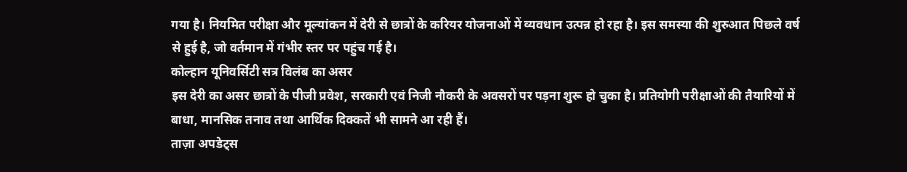गया है। नियमित परीक्षा और मूल्यांकन में देरी से छात्रों के करियर योजनाओं में व्यवधान उत्पन्न हो रहा है। इस समस्या की शुरुआत पिछले वर्ष से हुई है, जो वर्तमान में गंभीर स्तर पर पहुंच गई है।
कोल्हान यूनिवर्सिटी सत्र विलंब का असर
इस देरी का असर छात्रों के पीजी प्रवेश, सरकारी एवं निजी नौकरी के अवसरों पर पड़ना शुरू हो चुका है। प्रतियोगी परीक्षाओं की तैयारियों में बाधा, मानसिक तनाव तथा आर्थिक दिक्कतें भी सामने आ रही हैं।
ताज़ा अपडेट्स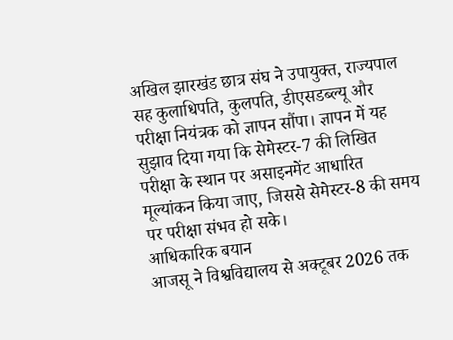अखिल झारखंड छात्र संघ ने उपायुक्त, राज्यपाल सह कुलाधिपति, कुलपति, डीएसडब्ल्यू और परीक्षा नियंत्रक को ज्ञापन सौंपा। ज्ञापन में यह सुझाव दिया गया कि सेमेस्टर-7 की लिखित परीक्षा के स्थान पर असाइनमेंट आधारित मूल्यांकन किया जाए, जिससे सेमेस्टर-8 की समय पर परीक्षा संभव हो सके।
आधिकारिक बयान
आजसू ने विश्वविद्यालय से अक्टूबर 2026 तक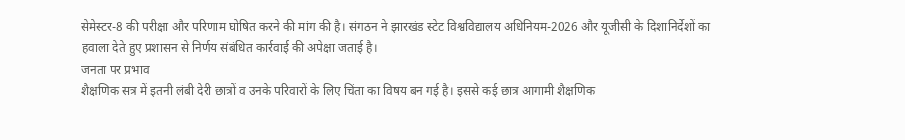सेमेस्टर-8 की परीक्षा और परिणाम घोषित करने की मांग की है। संगठन ने झारखंड स्टेट विश्वविद्यालय अधिनियम-2026 और यूजीसी के दिशानिर्देशों का हवाला देते हुए प्रशासन से निर्णय संबंधित कार्रवाई की अपेक्षा जताई है।
जनता पर प्रभाव
शैक्षणिक सत्र में इतनी लंबी देरी छात्रों व उनके परिवारों के लिए चिंता का विषय बन गई है। इससे कई छात्र आगामी शैक्षणिक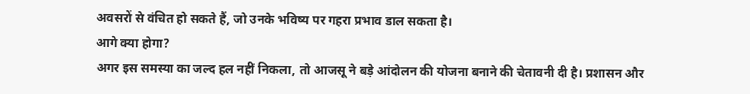अवसरों से वंचित हो सकते हैं, जो उनके भविष्य पर गहरा प्रभाव डाल सकता है।
आगे क्या होगा?
अगर इस समस्या का जल्द हल नहीं निकला, तो आजसू ने बड़े आंदोलन की योजना बनाने की चेतावनी दी है। प्रशासन और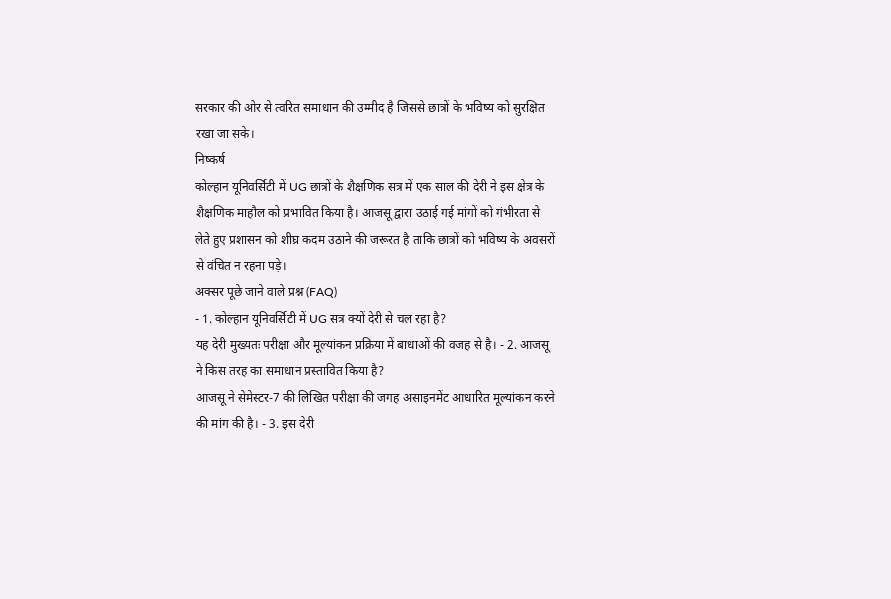सरकार की ओर से त्वरित समाधान की उम्मीद है जिससे छात्रों के भविष्य को सुरक्षित रखा जा सके।
निष्कर्ष
कोल्हान यूनिवर्सिटी में UG छात्रों के शैक्षणिक सत्र में एक साल की देरी ने इस क्षेत्र के शैक्षणिक माहौल को प्रभावित किया है। आजसू द्वारा उठाई गई मांगों को गंभीरता से लेते हुए प्रशासन को शीघ्र कदम उठाने की जरूरत है ताकि छात्रों को भविष्य के अवसरों से वंचित न रहना पड़े।
अक्सर पूछे जाने वाले प्रश्न (FAQ)
- 1. कोल्हान यूनिवर्सिटी में UG सत्र क्यों देरी से चल रहा है?
यह देरी मुख्यतः परीक्षा और मूल्यांकन प्रक्रिया में बाधाओं की वजह से है। - 2. आजसू ने किस तरह का समाधान प्रस्तावित किया है?
आजसू ने सेमेस्टर-7 की लिखित परीक्षा की जगह असाइनमेंट आधारित मूल्यांकन करने की मांग की है। - 3. इस देरी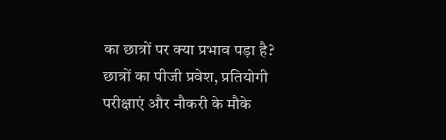का छात्रों पर क्या प्रभाव पड़ा है?
छात्रों का पीजी प्रवेश, प्रतियोगी परीक्षाएं और नौकरी के मौके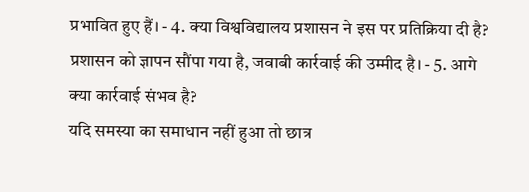प्रभावित हुए हैं। - 4. क्या विश्वविद्यालय प्रशासन ने इस पर प्रतिक्रिया दी है?
प्रशासन को ज्ञापन सौंपा गया है, जवाबी कार्रवाई की उम्मीद है। - 5. आगे क्या कार्रवाई संभव है?
यदि समस्या का समाधान नहीं हुआ तो छात्र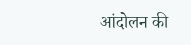आंदोलन की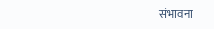संभावना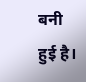बनी हुई है।